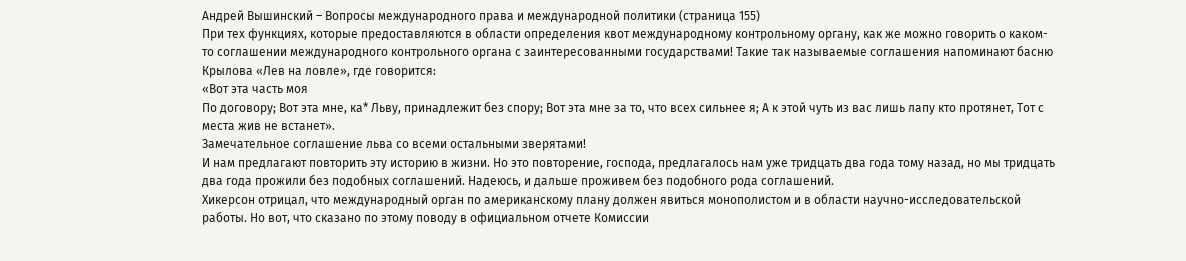Андрей Вышинский – Вопросы международного права и международной политики (страница 155)
При тех функциях, которые предоставляются в области определения квот международному контрольному органу, как же можно говорить о каком-то соглашении международного контрольного органа с заинтересованными государствами! Такие так называемые соглашения напоминают басню Крылова «Лев на ловле», где говорится:
«Вот эта часть моя
По договору; Вот эта мне, ка* Льву, принадлежит без спору; Вот эта мне за то, что всех сильнее я; А к этой чуть из вас лишь лапу кто протянет, Тот с места жив не встанет».
Замечательное соглашение льва со всеми остальными зверятами!
И нам предлагают повторить эту историю в жизни. Но это повторение, господа, предлагалось нам уже тридцать два года тому назад, но мы тридцать два года прожили без подобных соглашений. Надеюсь, и дальше проживем без подобного рода соглашений.
Хикерсон отрицал, что международный орган по американскому плану должен явиться монополистом и в области научно-исследовательской работы. Но вот, что сказано по этому поводу в официальном отчете Комиссии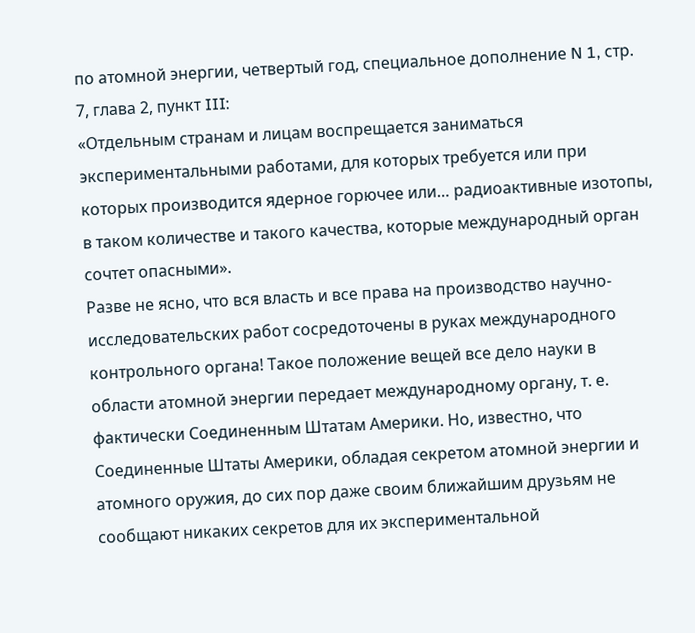по атомной энергии, четвертый год, специальное дополнение N 1, стр. 7, глава 2, пункт III:
«Отдельным странам и лицам воспрещается заниматься экспериментальными работами, для которых требуется или при которых производится ядерное горючее или… радиоактивные изотопы, в таком количестве и такого качества, которые международный орган сочтет опасными».
Разве не ясно, что вся власть и все права на производство научно-исследовательских работ сосредоточены в руках международного контрольного органа! Такое положение вещей все дело науки в области атомной энергии передает международному органу, т. е. фактически Соединенным Штатам Америки. Но, известно, что Соединенные Штаты Америки, обладая секретом атомной энергии и атомного оружия, до сих пор даже своим ближайшим друзьям не сообщают никаких секретов для их экспериментальной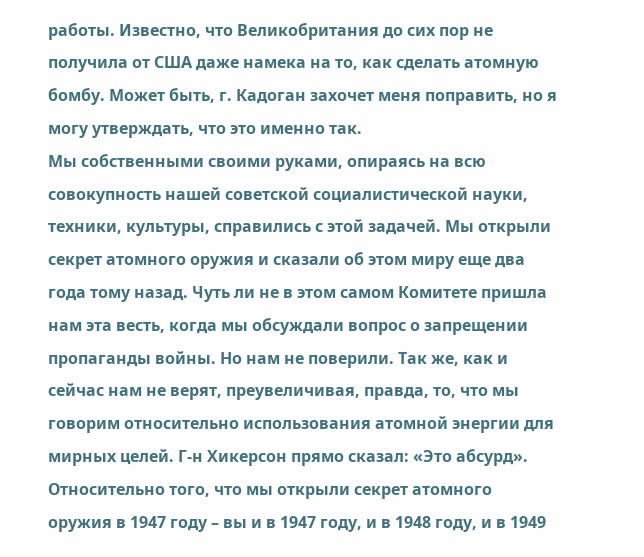работы. Известно, что Великобритания до сих пор не получила от США даже намека на то, как сделать атомную бомбу. Может быть, г. Кадоган захочет меня поправить, но я могу утверждать, что это именно так.
Мы собственными своими руками, опираясь на всю совокупность нашей советской социалистической науки, техники, культуры, справились с этой задачей. Мы открыли секрет атомного оружия и сказали об этом миру еще два года тому назад. Чуть ли не в этом самом Комитете пришла нам эта весть, когда мы обсуждали вопрос о запрещении пропаганды войны. Но нам не поверили. Так же, как и сейчас нам не верят, преувеличивая, правда, то, что мы говорим относительно использования атомной энергии для мирных целей. Г-н Хикерсон прямо сказал: «Это абсурд».
Относительно того, что мы открыли секрет атомного оружия в 1947 году – вы и в 1947 году, и в 1948 году, и в 1949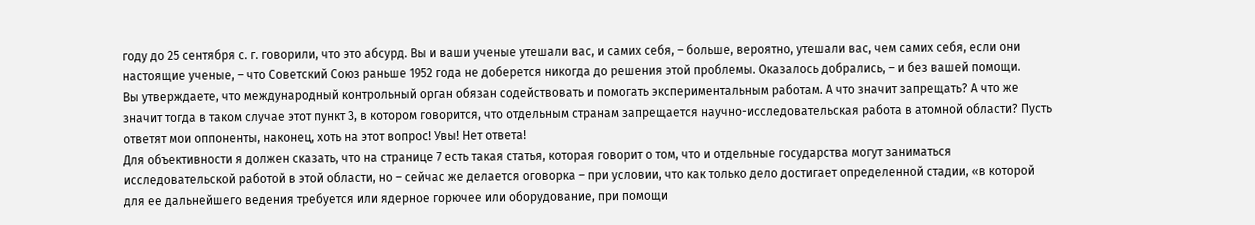году до 25 сентября с. г. говорили, что это абсурд. Вы и ваши ученые утешали вас, и самих себя, – больше, вероятно, утешали вас, чем самих себя, если они настоящие ученые, – что Советский Союз раньше 1952 года не доберется никогда до решения этой проблемы. Оказалось добрались, – и без вашей помощи.
Вы утверждаете, что международный контрольный орган обязан содействовать и помогать экспериментальным работам. А что значит запрещать? А что же значит тогда в таком случае этот пункт 3, в котором говорится, что отдельным странам запрещается научно-исследовательская работа в атомной области? Пусть ответят мои оппоненты, наконец, хоть на этот вопрос! Увы! Нет ответа!
Для объективности я должен сказать, что на странице 7 есть такая статья, которая говорит о том, что и отдельные государства могут заниматься исследовательской работой в этой области, но – сейчас же делается оговорка – при условии, что как только дело достигает определенной стадии, «в которой для ее дальнейшего ведения требуется или ядерное горючее или оборудование, при помощи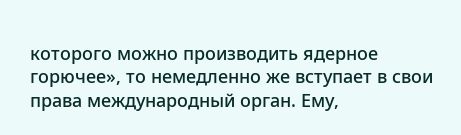которого можно производить ядерное горючее», то немедленно же вступает в свои права международный орган. Ему,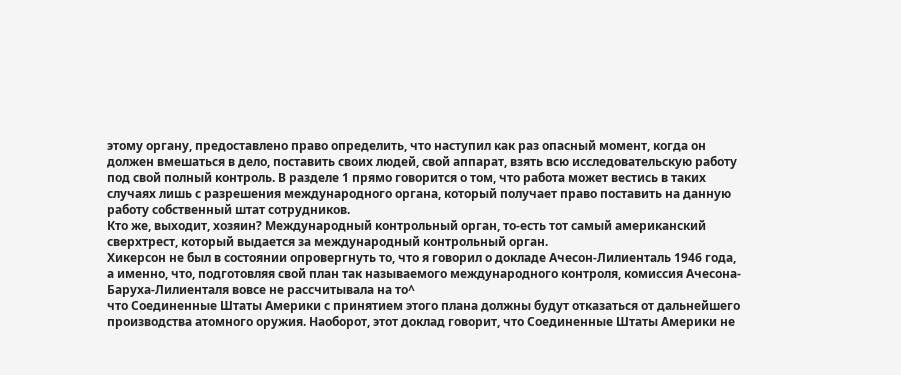этому органу, предоставлено право определить, что наступил как раз опасный момент, когда он должен вмешаться в дело, поставить своих людей, свой аппарат, взять всю исследовательскую работу под свой полный контроль. В разделе 1 прямо говорится о том, что работа может вестись в таких случаях лишь с разрешения международного органа, который получает право поставить на данную работу собственный штат сотрудников.
Кто же, выходит, хозяин? Международный контрольный орган, то-есть тот самый американский сверхтрест, который выдается за международный контрольный орган.
Хикерсон не был в состоянии опровергнуть то, что я говорил о докладе Ачесон-Лилиенталь 1946 года, а именно, что, подготовляя свой план так называемого международного контроля, комиссия Ачесона-Баруха-Лилиенталя вовсе не рассчитывала на то^
что Соединенные Штаты Америки с принятием этого плана должны будут отказаться от дальнейшего производства атомного оружия. Наоборот, этот доклад говорит, что Соединенные Штаты Америки не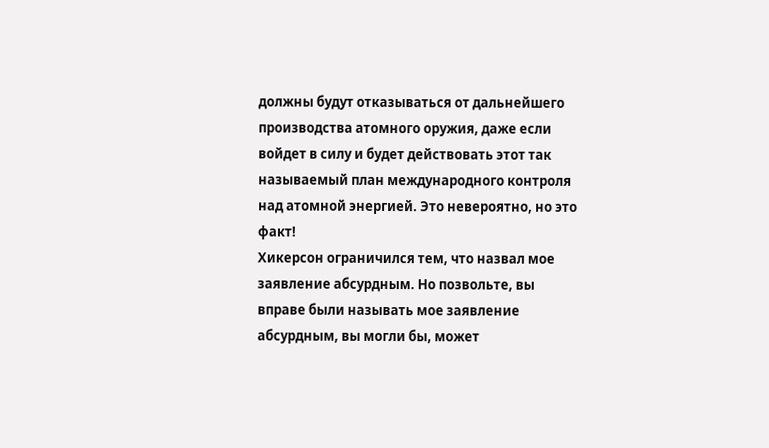должны будут отказываться от дальнейшего производства атомного оружия, даже если войдет в силу и будет действовать этот так называемый план международного контроля над атомной энергией. Это невероятно, но это факт!
Хикерсон ограничился тем, что назвал мое заявление абсурдным. Но позвольте, вы вправе были называть мое заявление абсурдным, вы могли бы, может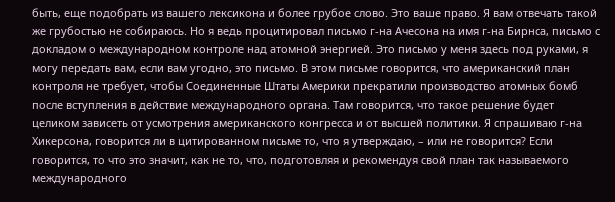быть, еще подобрать из вашего лексикона и более грубое слово. Это ваше право. Я вам отвечать такой же грубостью не собираюсь. Но я ведь процитировал письмо г-на Ачесона на имя г-на Бирнса, письмо с докладом о международном контроле над атомной энергией. Это письмо у меня здесь под руками, я могу передать вам, если вам угодно, это письмо. В этом письме говорится, что американский план контроля не требует, чтобы Соединенные Штаты Америки прекратили производство атомных бомб после вступления в действие международного органа. Там говорится, что такое решение будет целиком зависеть от усмотрения американского конгресса и от высшей политики. Я спрашиваю г-на Хикерсона, говорится ли в цитированном письме то, что я утверждаю, – или не говорится? Если говорится, то что это значит, как не то, что, подготовляя и рекомендуя свой план так называемого международного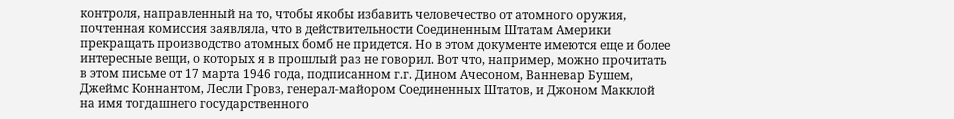контроля, направленный на то, чтобы якобы избавить человечество от атомного оружия, почтенная комиссия заявляла, что в действительности Соединенным Штатам Америки прекращать производство атомных бомб не придется. Но в этом документе имеются еще и более интересные вещи, о которых я в прошлый раз не говорил. Вот что, например, можно прочитать в этом письме от 17 марта 1946 года, подписанном г.г. Дином Ачесоном, Ванневар Бушем, Джеймс Коннантом, Лесли Гровз, генерал-майором Соединенных Штатов, и Джоном Макклой на имя тогдашнего государственного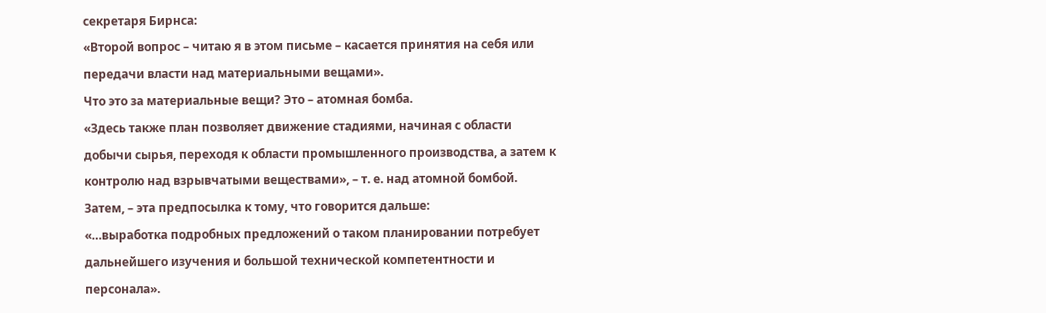секретаря Бирнса:
«Второй вопрос – читаю я в этом письме – касается принятия на себя или передачи власти над материальными вещами».
Что это за материальные вещи? Это – атомная бомба.
«Здесь также план позволяет движение стадиями, начиная с области добычи сырья, переходя к области промышленного производства, а затем к контролю над взрывчатыми веществами», – т. е. над атомной бомбой.
Затем, – эта предпосылка к тому, что говорится дальше:
«…выработка подробных предложений о таком планировании потребует дальнейшего изучения и большой технической компетентности и персонала».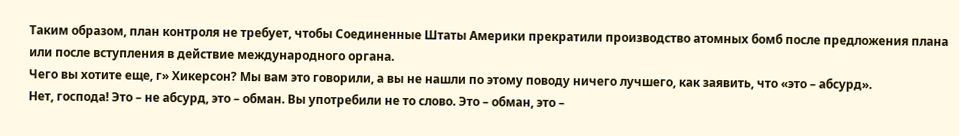Таким образом, план контроля не требует, чтобы Соединенные Штаты Америки прекратили производство атомных бомб после предложения плана или после вступления в действие международного органа.
Чего вы хотите еще, г» Хикерсон? Мы вам это говорили, а вы не нашли по этому поводу ничего лучшего, как заявить, что «это – абсурд».
Нет, господа! Это – не абсурд, это – обман. Вы употребили не то слово. Это – обман, это –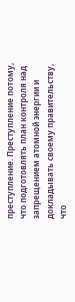преступление. Преступление потому, что подготовлять план контроля над запрещением атомной энергии и докладывать своему правительству, что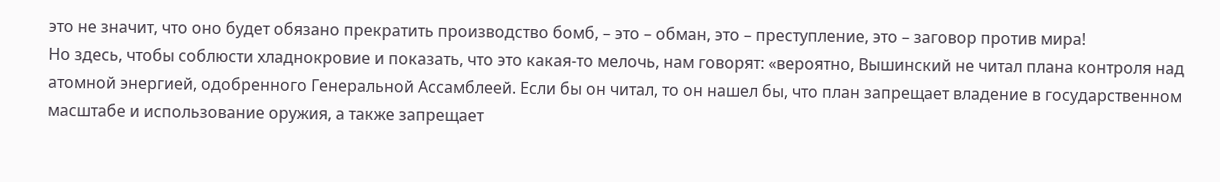это не значит, что оно будет обязано прекратить производство бомб, – это – обман, это – преступление, это – заговор против мира!
Но здесь, чтобы соблюсти хладнокровие и показать, что это какая-то мелочь, нам говорят: «вероятно, Вышинский не читал плана контроля над атомной энергией, одобренного Генеральной Ассамблеей. Если бы он читал, то он нашел бы, что план запрещает владение в государственном масштабе и использование оружия, а также запрещает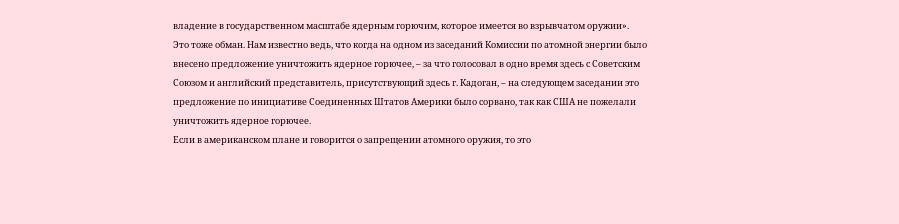владение в государственном масштабе ядерным горючим, которое имеется во взрывчатом оружии».
Это тоже обман. Нам известно ведь, что когда на одном из заседаний Комиссии по атомной энергии было внесено предложение уничтожить ядерное горючее, – за что голосовал в одно время здесь с Советским Союзом и английский представитель, присутствующий здесь г. Кадоган, – на следующем заседании это предложение по инициативе Соединенных Штатов Америки было сорвано, так как США не пожелали уничтожить ядерное горючее.
Если в американском плане и говорится о запрещении атомного оружия, то это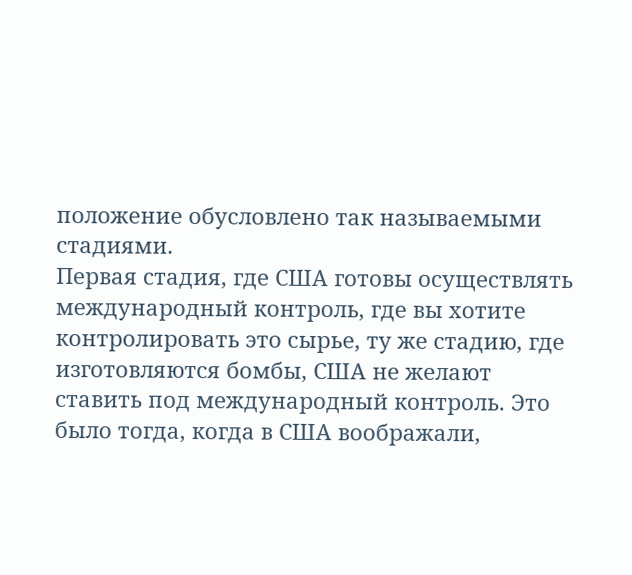положение обусловлено так называемыми стадиями.
Первая стадия, где США готовы осуществлять международный контроль, где вы хотите контролировать это сырье, ту же стадию, где изготовляются бомбы, США не желают ставить под международный контроль. Это было тогда, когда в США воображали,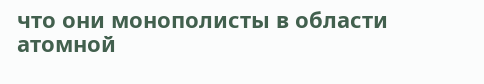что они монополисты в области атомной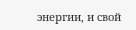энергии, и свой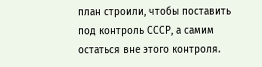план строили, чтобы поставить под контроль СССР, а самим остаться вне этого контроля.